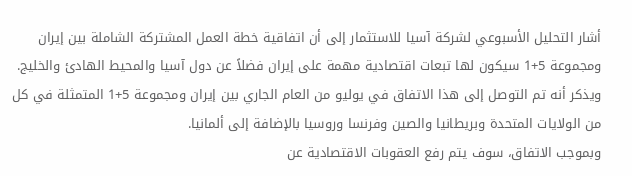أشار التحليل الأسبوعي لشركة آسيا للاستثمار إلى أن اتفاقية خطة العمل المشتركة الشاملة بين إيران ومجموعة 5+1 سيكون لها تبعات اقتصادية مهمة على إيران فضلاً عن دول آسيا والمحيط الهادئ والخليج. ويذكر أنه تم التوصل إلى هذا الاتفاق في يوليو من العام الجاري بين إيران ومجموعة 5+1 المتمثلة في كل من الولايات المتحدة وبريطانيا والصين وفرنسا وروسيا بالإضافة إلى ألمانيا.
وبموجب الاتفاق، سوف يتم رفع العقوبات الاقتصادية عن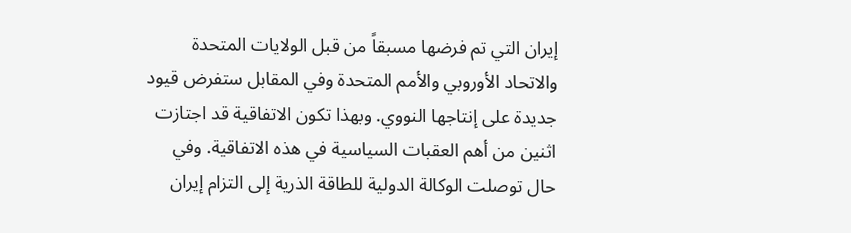إيران التي تم فرضها مسبقاً من قبل الولايات المتحدة والاتحاد الأوروبي والأمم المتحدة وفي المقابل ستفرض قيود جديدة على إنتاجها النووي. وبهذا تكون الاتفاقية قد اجتازت اثنين من أهم العقبات السياسية في هذه الاتفاقية. وفي حال توصلت الوكالة الدولية للطاقة الذرية إلى التزام إيران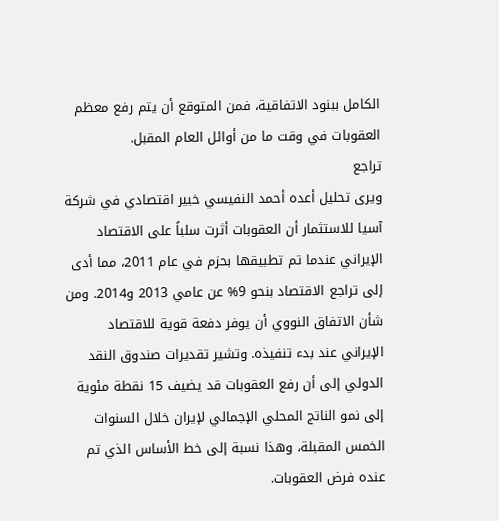الكامل ببنود الاتفاقية، فمن المتوقع أن يتم رفع معظم العقوبات في وقت ما من أوائل العام المقبل.
تراجع
ويرى تحليل أعده أحمد النفيسي خبير اقتصادي في شركة آسيا للاستثمار أن العقوبات أثرت سلباً على الاقتصاد الإيراني عندما تم تطبيقها بحزم في عام 2011، مما أدى إلى تراجع الاقتصاد بنحو 9% عن عامي 2013 و2014. ومن شأن الاتفاق النووي أن يوفر دفعة قوية للاقتصاد الإيراني عند بدء تنفيذه. وتشير تقديرات صندوق النقد الدولي إلى أن رفع العقوبات قد يضيف 15 نقطة مئوية إلى نمو الناتج المحلي الإجمالي لإيران خلال السنوات الخمس المقبلة، وهذا نسبة إلى خط الأساس الذي تم عنده فرض العقوبات.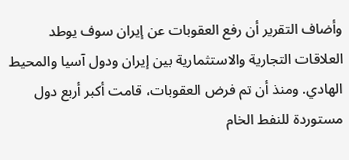وأضاف التقرير أن رفع العقوبات عن إيران سوف يوطد العلاقات التجارية والاستثمارية بين إيران ودول آسيا والمحيط الهادي. ومنذ أن تم فرض العقوبات، قامت أكبر أربع دول مستوردة للنفط الخام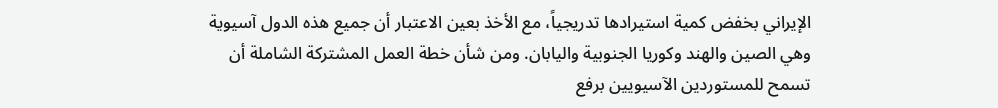الإيراني بخفض كمية استيرادها تدريجياً، مع الأخذ بعين الاعتبار أن جميع هذه الدول آسيوية وهي الصين والهند وكوريا الجنوبية واليابان. ومن شأن خطة العمل المشتركة الشاملة أن تسمح للمستوردين الآسيويين برفع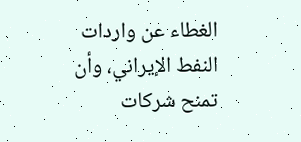الغطاء عن واردات النفط الإيراني، وأن تمنح شركات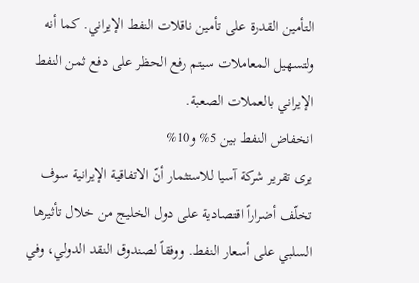التأمين القدرة على تأمين ناقلات النفط الإيراني. كما أنه ولتسهيل المعاملات سيتم رفع الحظر على دفع ثمن النفط الإيراني بالعملات الصعبة.
انخفاض النفط بين 5% و10%
يرى تقرير شركة آسيا للاستثمار أنّ الاتفاقية الإيرانية سوف تخلّف أضراراً اقتصادية على دول الخليج من خلال تأثيرها السلبي على أسعار النفط. ووفقاً لصندوق النقد الدولي، وفي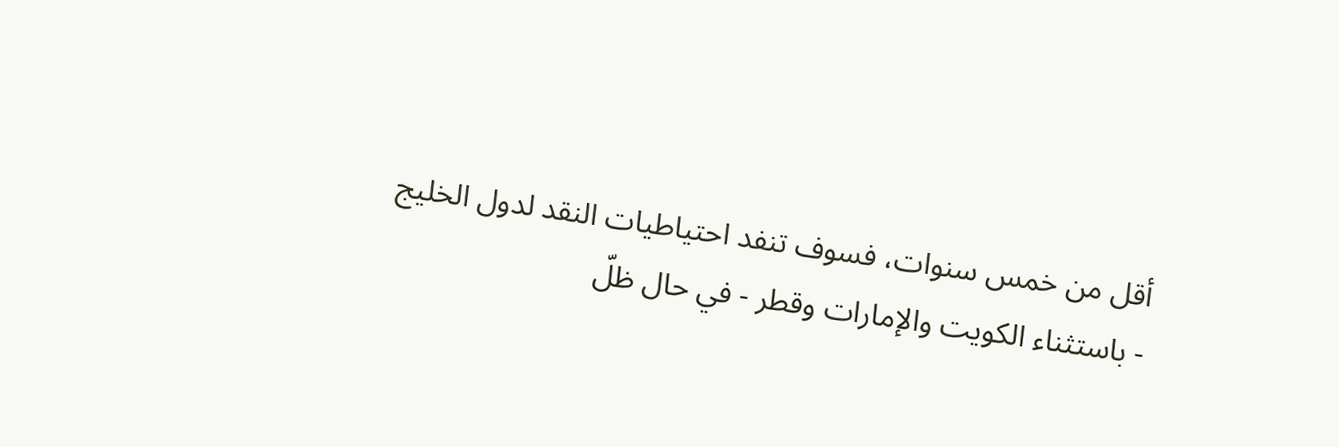أقل من خمس سنوات، فسوف تنفد احتياطيات النقد لدول الخليج - باستثناء الكويت والإمارات وقطر - في حال ظلّ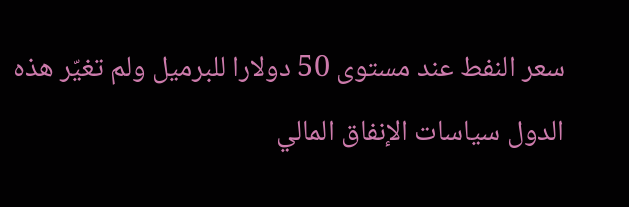سعر النفط عند مستوى 50 دولارا للبرميل ولم تغيّر هذه الدول سياسات الإنفاق المالي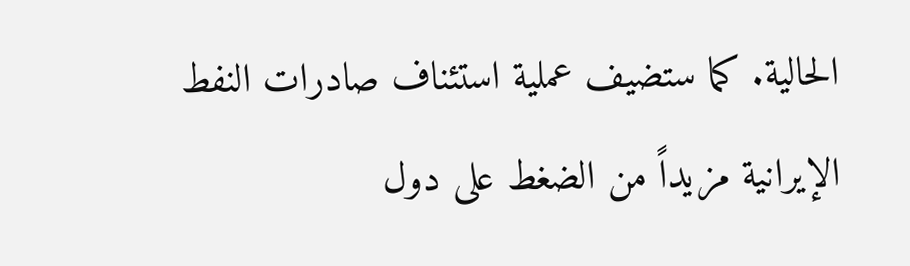الحالية. كما ستضيف عملية استئناف صادرات النفط الإيرانية مزيداً من الضغط على دول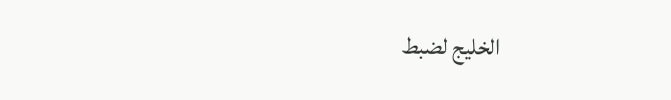الخليج لضبط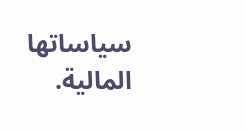سياساتها المالية.